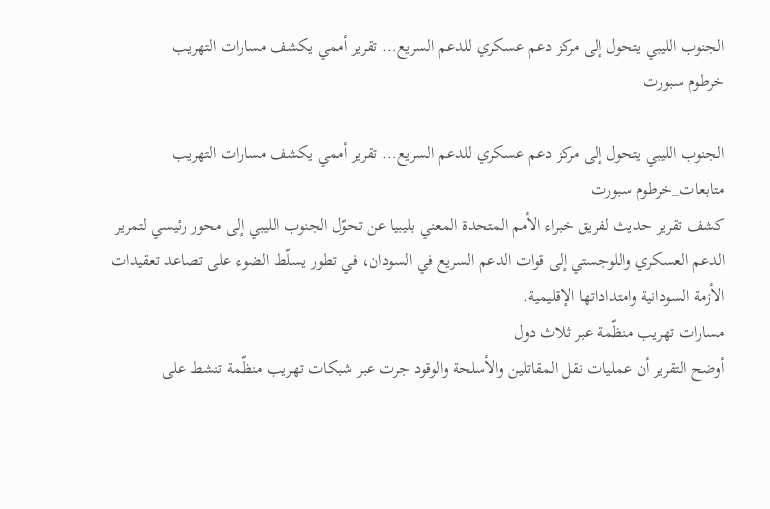الجنوب الليبي يتحول إلى مركز دعم عسكري للدعم السريع… تقرير أممي يكشف مسارات التهريب
خرطوم سبورت

الجنوب الليبي يتحول إلى مركز دعم عسكري للدعم السريع… تقرير أممي يكشف مسارات التهريب
متابعات_خرطوم سبورت
كشف تقرير حديث لفريق خبراء الأمم المتحدة المعني بليبيا عن تحوّل الجنوب الليبي إلى محور رئيسي لتمرير الدعم العسكري واللوجستي إلى قوات الدعم السريع في السودان، في تطور يسلّط الضوء على تصاعد تعقيدات الأزمة السودانية وامتداداتها الإقليمية.
مسارات تهريب منظّمة عبر ثلاث دول
أوضح التقرير أن عمليات نقل المقاتلين والأسلحة والوقود جرت عبر شبكات تهريب منظّمة تنشط على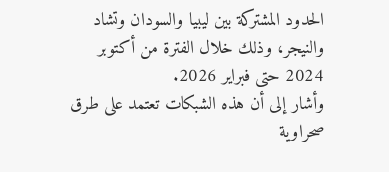الحدود المشتركة بين ليبيا والسودان وتشاد والنيجر، وذلك خلال الفترة من أكتوبر 2024 حتى فبراير 2026.
وأشار إلى أن هذه الشبكات تعتمد على طرق صحراوية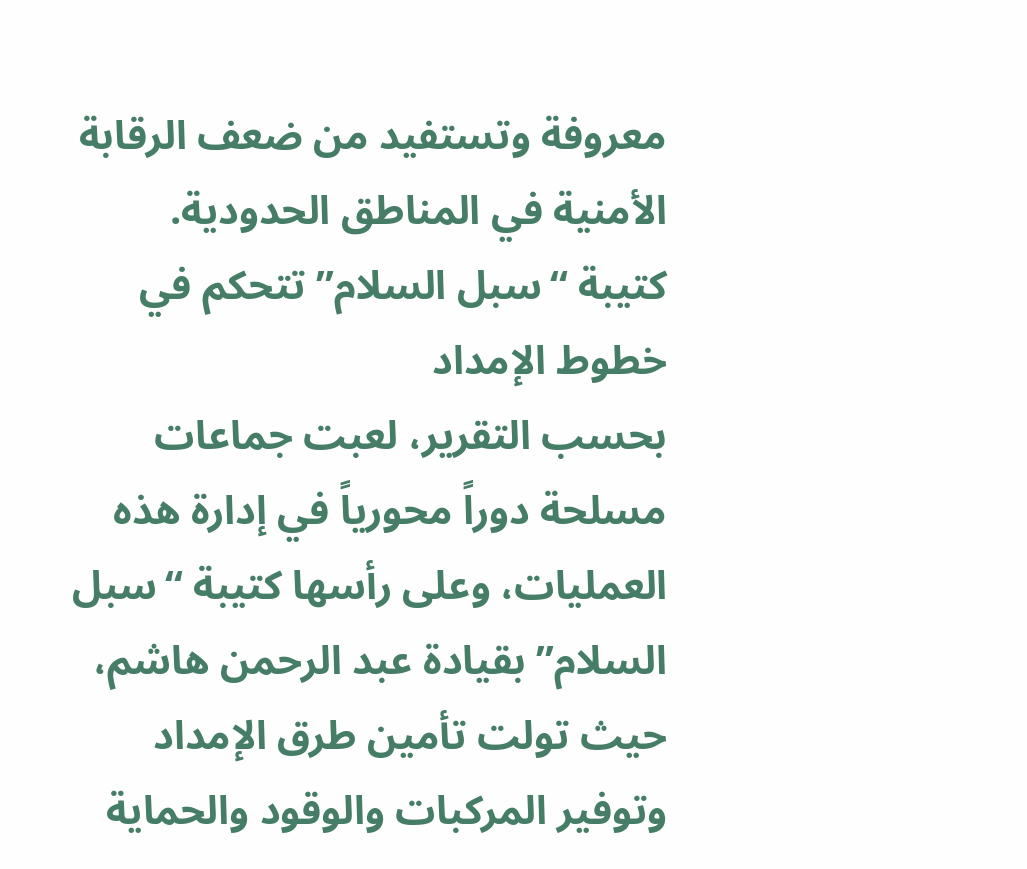معروفة وتستفيد من ضعف الرقابة الأمنية في المناطق الحدودية.
كتيبة “سبل السلام” تتحكم في خطوط الإمداد
بحسب التقرير، لعبت جماعات مسلحة دوراً محورياً في إدارة هذه العمليات، وعلى رأسها كتيبة “سبل السلام” بقيادة عبد الرحمن هاشم، حيث تولت تأمين طرق الإمداد وتوفير المركبات والوقود والحماية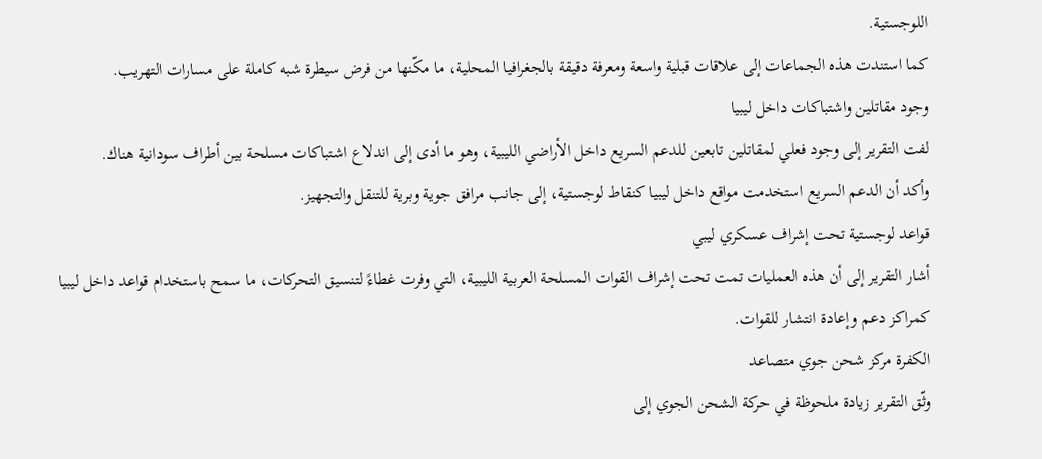اللوجستية.
كما استندت هذه الجماعات إلى علاقات قبلية واسعة ومعرفة دقيقة بالجغرافيا المحلية، ما مكّنها من فرض سيطرة شبه كاملة على مسارات التهريب.
وجود مقاتلين واشتباكات داخل ليبيا
لفت التقرير إلى وجود فعلي لمقاتلين تابعين للدعم السريع داخل الأراضي الليبية، وهو ما أدى إلى اندلاع اشتباكات مسلحة بين أطراف سودانية هناك.
وأكد أن الدعم السريع استخدمت مواقع داخل ليبيا كنقاط لوجستية، إلى جانب مرافق جوية وبرية للتنقل والتجهيز.
قواعد لوجستية تحت إشراف عسكري ليبي
أشار التقرير إلى أن هذه العمليات تمت تحت إشراف القوات المسلحة العربية الليبية، التي وفرت غطاءً لتنسيق التحركات، ما سمح باستخدام قواعد داخل ليبيا كمراكز دعم وإعادة انتشار للقوات.
الكفرة مركز شحن جوي متصاعد
وثّق التقرير زيادة ملحوظة في حركة الشحن الجوي إلى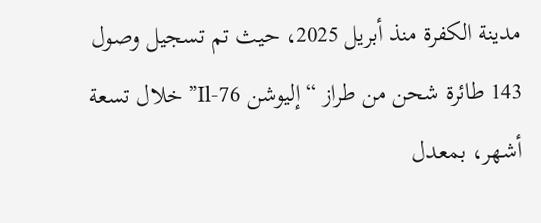مدينة الكفرة منذ أبريل 2025، حيث تم تسجيل وصول 143 طائرة شحن من طراز “إليوشن Il-76” خلال تسعة أشهر، بمعدل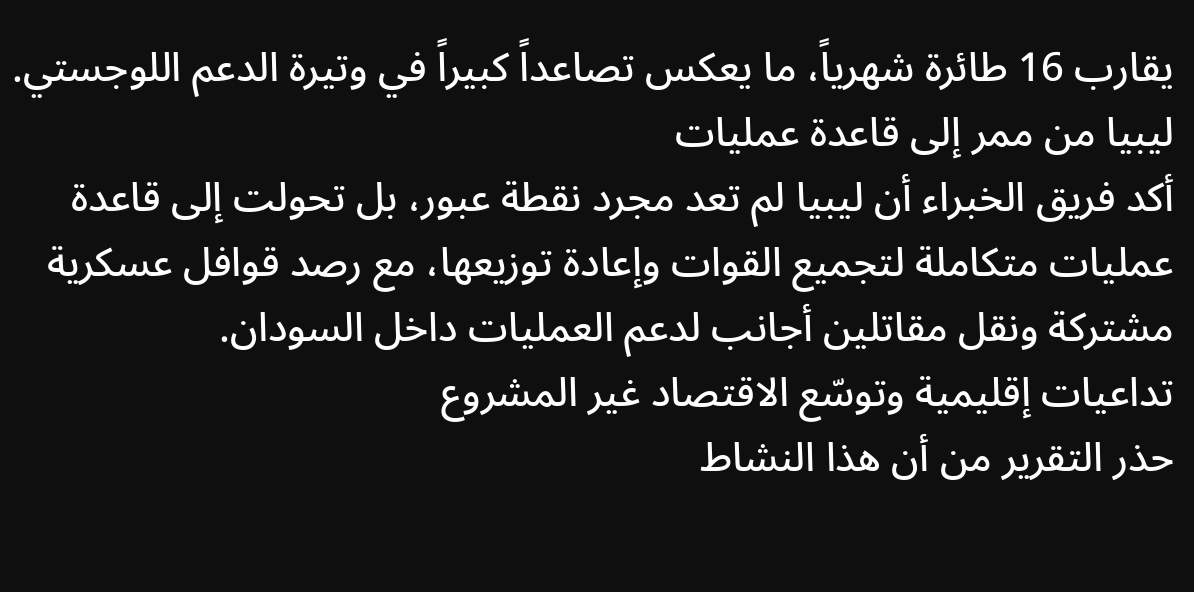يقارب 16 طائرة شهرياً، ما يعكس تصاعداً كبيراً في وتيرة الدعم اللوجستي.
ليبيا من ممر إلى قاعدة عمليات
أكد فريق الخبراء أن ليبيا لم تعد مجرد نقطة عبور، بل تحولت إلى قاعدة عمليات متكاملة لتجميع القوات وإعادة توزيعها، مع رصد قوافل عسكرية مشتركة ونقل مقاتلين أجانب لدعم العمليات داخل السودان.
تداعيات إقليمية وتوسّع الاقتصاد غير المشروع
حذر التقرير من أن هذا النشاط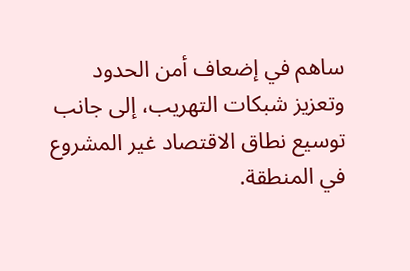ساهم في إضعاف أمن الحدود وتعزيز شبكات التهريب، إلى جانب توسيع نطاق الاقتصاد غير المشروع في المنطقة.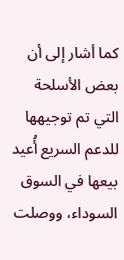كما أشار إلى أن بعض الأسلحة التي تم توجيهها للدعم السريع أُعيد بيعها في السوق السوداء، ووصلت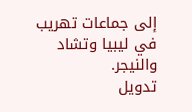إلى جماعات تهريب في ليبيا وتشاد والنيجر.
تدويل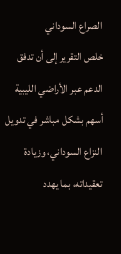الصراع السوداني
خلص التقرير إلى أن تدفق الدعم عبر الأراضي الليبية أسهم بشكل مباشر في تدويل النزاع السوداني، وزيادة تعقيداته، بما يهدد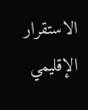الاستقرار الإقليمي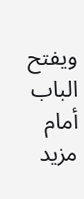ويفتح الباب أمام مزيد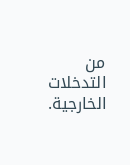من التدخلات الخارجية.